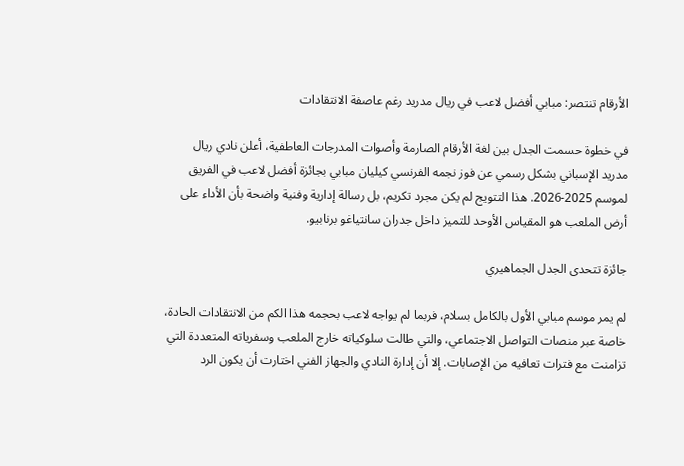الأرقام تنتصر: مبابي أفضل لاعب في ريال مدريد رغم عاصفة الانتقادات

في خطوة حسمت الجدل بين لغة الأرقام الصارمة وأصوات المدرجات العاطفية، أعلن نادي ريال مدريد الإسباني بشكل رسمي عن فوز نجمه الفرنسي كيليان مبابي بجائزة أفضل لاعب في الفريق لموسم 2025-2026. هذا التتويج لم يكن مجرد تكريم، بل رسالة إدارية وفنية واضحة بأن الأداء على أرض الملعب هو المقياس الأوحد للتميز داخل جدران سانتياغو برنابيو.

جائزة تتحدى الجدل الجماهيري

لم يمر موسم مبابي الأول بالكامل بسلام، فربما لم يواجه لاعب بحجمه هذا الكم من الانتقادات الحادة، خاصة عبر منصات التواصل الاجتماعي، والتي طالت سلوكياته خارج الملعب وسفرياته المتعددة التي تزامنت مع فترات تعافيه من الإصابات. إلا أن إدارة النادي والجهاز الفني اختارت أن يكون الرد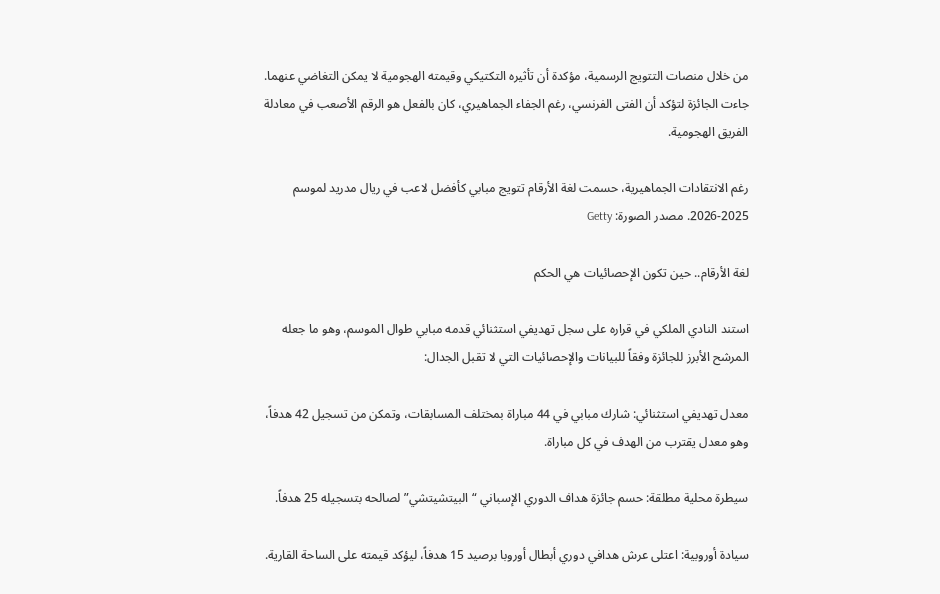من خلال منصات التتويج الرسمية، مؤكدة أن تأثيره التكتيكي وقيمته الهجومية لا يمكن التغاضي عنهما. جاءت الجائزة لتؤكد أن الفتى الفرنسي، رغم الجفاء الجماهيري، كان بالفعل هو الرقم الأصعب في معادلة الفريق الهجومية.

رغم الانتقادات الجماهيرية، حسمت لغة الأرقام تتويج مبابي كأفضل لاعب في ريال مدريد لموسم 2025-2026. مصدر الصورة: Getty

لغة الأرقام.. حين تكون الإحصائيات هي الحكم

استند النادي الملكي في قراره على سجل تهديفي استثنائي قدمه مبابي طوال الموسم، وهو ما جعله المرشح الأبرز للجائزة وفقاً للبيانات والإحصائيات التي لا تقبل الجدال:

معدل تهديفي استثنائي: شارك مبابي في 44 مباراة بمختلف المسابقات، وتمكن من تسجيل 42 هدفاً، وهو معدل يقترب من الهدف في كل مباراة.

سيطرة محلية مطلقة: حسم جائزة هداف الدوري الإسباني “البيتشيتشي” لصالحه بتسجيله 25 هدفاً.

سيادة أوروبية: اعتلى عرش هدافي دوري أبطال أوروبا برصيد 15 هدفاً، ليؤكد قيمته على الساحة القارية.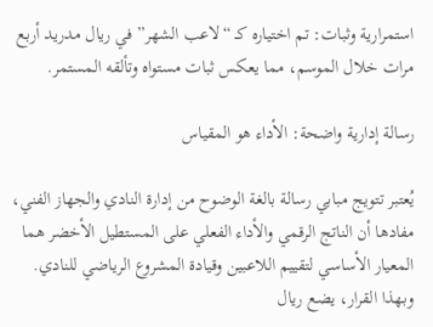استمرارية وثبات: تم اختياره كـ “لاعب الشهر” في ريال مدريد أربع مرات خلال الموسم، مما يعكس ثبات مستواه وتألقه المستمر.

رسالة إدارية واضحة: الأداء هو المقياس

يُعتبر تتويج مبابي رسالة بالغة الوضوح من إدارة النادي والجهاز الفني، مفادها أن الناتج الرقمي والأداء الفعلي على المستطيل الأخضر هما المعيار الأساسي لتقييم اللاعبين وقيادة المشروع الرياضي للنادي. وبهذا القرار، يضع ريال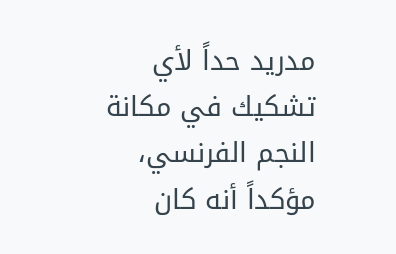مدريد حداً لأي تشكيك في مكانة النجم الفرنسي، مؤكداً أنه كان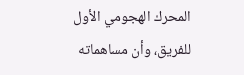المحرك الهجومي الأول للفريق، وأن مساهماته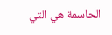الحاسمة هي التي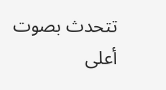تتحدث بصوت أعلى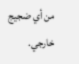من أي ضجيج خارجي.